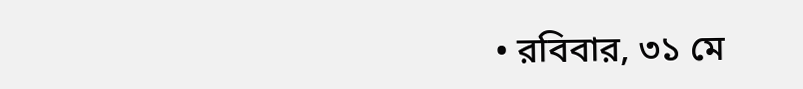• রবিবার, ৩১ মে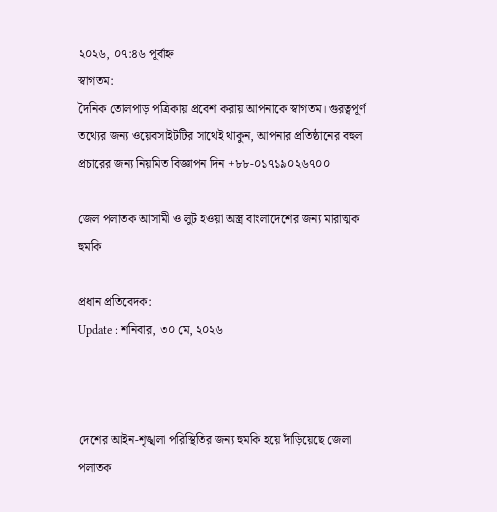২০২৬, ০৭:৪৬ পূর্বাহ্ন
স্বাগতম:
দৈনিক তোলপাড় পত্রিকায় প্রবেশ করায় আপনাকে স্বাগতম। গুরত্বপূর্ণ তথ্যের জন্য ওয়েবসাইটটির সাথেই থাকুন, আপনার প্রতিষ্ঠানের বহুল প্রচারের জন্য নিয়মিত বিজ্ঞাপন দিন +৮৮-০১৭১৯০২৬৭০০

জেল পলাতক আসামী ও লুট হওয়া অস্ত্র বাংলাদেশের জন্য মারাত্মক হুমকি

প্রধান প্রতিবেদক:
Update : শনিবার, ৩০ মে, ২০২৬



দেশের আইন-শৃঙ্খলা পরিস্থিতির জন্য হুমকি হয়ে দাঁড়িয়েছে জেলা পলাতক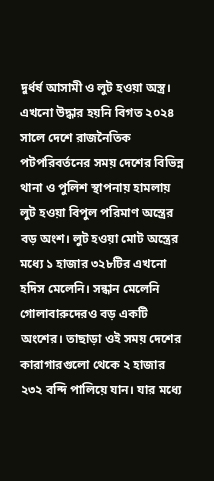দুর্ধর্ষ আসামী ও লুট হওয়া অস্ত্র। এখনো উদ্ধার হয়নি বিগত ২০২৪ সালে দেশে রাজনৈতিক পটপরিবর্তনের সময় দেশের বিভিন্ন থানা ও পুলিশ স্থাপনায় হামলায় লুট হওয়া বিপুল পরিমাণ অস্ত্রের বড় অংশ। লুট হওয়া মোট অস্ত্রের মধ্যে ১ হাজার ৩২৮টির এখনো হদিস মেলেনি। সন্ধান মেলেনি গোলাবারুদেরও বড় একটি অংশের। তাছাড়া ওই সময় দেশের কারাগারগুলো থেকে ২ হাজার ২৩২ বন্দি পালিয়ে যান। যার মধ্যে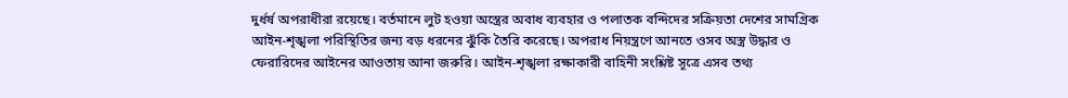দুর্ধর্ষ অপরাধীরা রয়েছে। বর্তমানে লুট হওয়া অস্ত্রের অবাধ ব্যবহার ও পলাতক বন্দিদের সক্রিয়তা দেশের সামগ্রিক আইন-শৃঙ্খলা পরিস্থিতির জন্য বড় ধরনের ঝুঁকি তৈরি করেছে। অপরাধ নিয়ন্ত্রণে আনতে ওসব অস্ত্র উদ্ধার ও ফেরারিদের আইনের আওতায় আনা জরুরি। আইন-শৃঙ্খলা রক্ষাকারী বাহিনী সংশ্লিষ্ট সূত্রে এসব তথ্য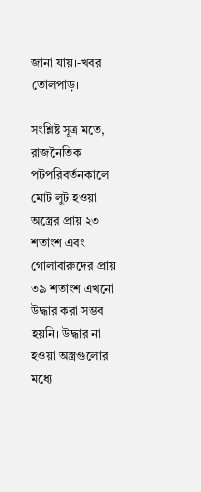জানা যায়।-খবর তোলপাড়।

সংশ্লিষ্ট সূত্র মতে, রাজনৈতিক পটপরিবর্তনকালে মোট লুট হওয়া অস্ত্রের প্রায় ২৩ শতাংশ এবং গোলাবারুদের প্রায় ৩৯ শতাংশ এখনো উদ্ধার করা সম্ভব হয়নি। উদ্ধার না হওয়া অস্ত্রগুলোর মধ্যে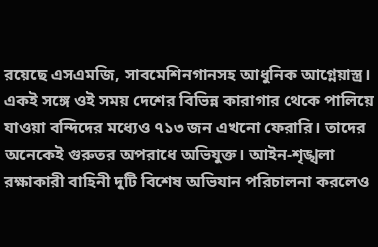রয়েছে এসএমজি, সাবমেশিনগানসহ আধুনিক আগ্নেয়াস্ত্র। একই সঙ্গে ওই সময় দেশের বিভিন্ন কারাগার থেকে পালিয়ে যাওয়া বন্দিদের মধ্যেও ৭১৩ জন এখনো ফেরারি। তাদের অনেকেই গুরুতর অপরাধে অভিযুক্ত। আইন-শৃঙ্খলা রক্ষাকারী বাহিনী দুটি বিশেষ অভিযান পরিচালনা করলেও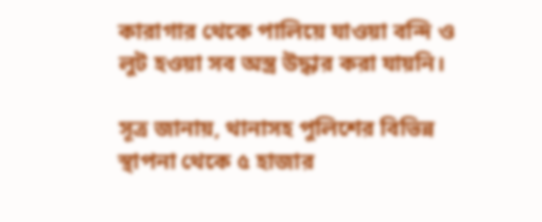কারাগার থেকে পালিয়ে যাওয়া বন্দি ও লুট হওয়া সব অস্ত্র উদ্ধার করা যায়নি।

সূত্র জানায়, থানাসহ পুলিশের বিভিন্ন স্থাপনা থেকে ৫ হাজার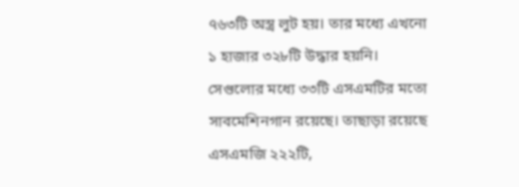৭৬৩টি অস্ত্র লুট হয়। তার মধ্যে এখনো ১ হাজার ৩২৮টি উদ্ধার হয়নি। সেগুলোর মধ্যে ৩৩টি এসএমটির মতো সাবমেশিনগান রয়েছে। তাছাড়া রয়েছে এসএমজি ২২২টি,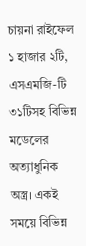চায়না রাইফেল ১ হাজার ২টি, এসএমজি-টি ৩১টিসহ বিভিন্ন মডেলের অত্যাধুনিক অস্ত্র। একই সময়ে বিভিন্ন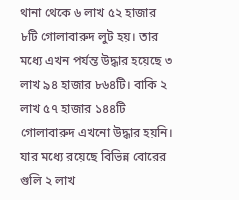থানা থেকে ৬ লাখ ৫২ হাজার ৮টি গোলাবারুদ লুট হয়। তার মধ্যে এখন পর্যন্ত উদ্ধার হয়েছে ৩ লাখ ৯৪ হাজার ৮৬৪টি। বাকি ২ লাখ ৫৭ হাজার ১৪৪টি গোলাবারুদ এখনো উদ্ধার হয়নি। যার মধ্যে রয়েছে বিভিন্ন বোরের গুলি ২ লাখ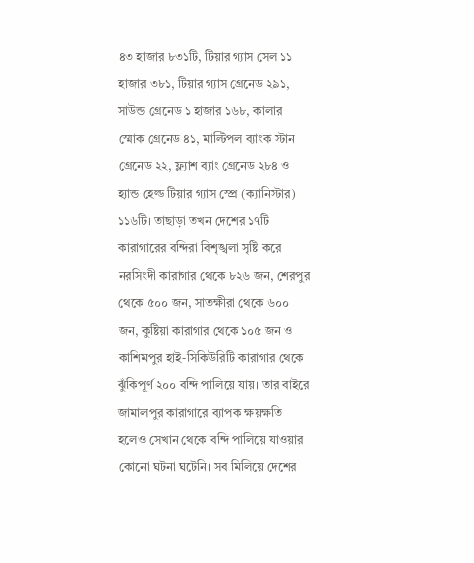৪৩ হাজার ৮৩১টি, টিয়ার গ্যাস সেল ১১ হাজার ৩৮১, টিয়ার গ্যাস গ্রেনেড ২৯১, সাউন্ড গ্রেনেড ১ হাজার ১৬৮, কালার স্মোক গ্রেনেড ৪১, মাল্টিপল ব্যাংক স্টান গ্রেনেড ২২, ফ্ল্যাশ ব্যাং গ্রেনেড ২৮৪ ও হ্যান্ড হেল্ড টিয়ার গ্যাস স্প্রে (ক্যানিস্টার) ১১৬টি। তাছাড়া তখন দেশের ১৭টি কারাগারের বন্দিরা বিশৃঙ্খলা সৃষ্টি করে নরসিংদী কারাগার থেকে ৮২৬ জন, শেরপুর থেকে ৫০০ জন, সাতক্ষীরা থেকে ৬০০ জন, কুষ্টিয়া কারাগার থেকে ১০৫ জন ও কাশিমপুর হাই-সিকিউরিটি কারাগার থেকে ঝুঁকিপূর্ণ ২০০ বন্দি পালিয়ে যায়। তার বাইরে জামালপুর কারাগারে ব্যাপক ক্ষয়ক্ষতি হলেও সেখান থেকে বন্দি পালিয়ে যাওয়ার কোনো ঘটনা ঘটেনি। সব মিলিয়ে দেশের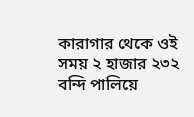কারাগার থেকে ওই সময় ২ হাজার ২৩২ বন্দি পালিয়ে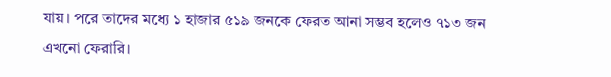যায়। পরে তাদের মধ্যে ১ হাজার ৫১৯ জনকে ফেরত আনা সম্ভব হলেও ৭১৩ জন এখনো ফেরারি।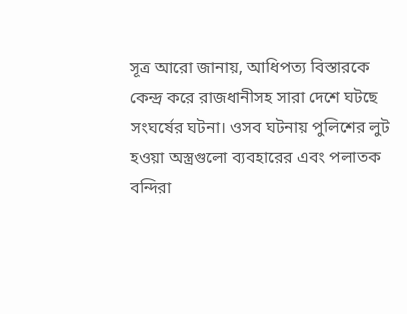সূত্র আরো জানায়, আধিপত্য বিস্তারকে কেন্দ্র করে রাজধানীসহ সারা দেশে ঘটছে সংঘর্ষের ঘটনা। ওসব ঘটনায় পুলিশের লুট হওয়া অস্ত্রগুলো ব্যবহারের এবং পলাতক বন্দিরা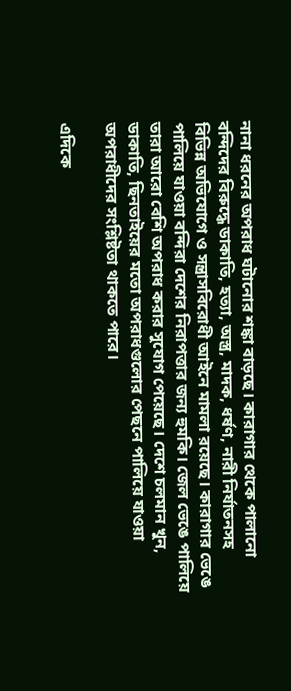নানা ধরনের অপরাধ ঘটানোর শঙ্কা বাড়ছে। কারাগার থেকে পালানো বন্দিদের বিরুদ্ধে ডাকাতি, হত্যা, অস্ত্র, মাদক, ধর্ষণ, নারী নির্যাতনসহ বিভিন্ন অভিযোগে ও সন্ত্রাসবিরোধী আইনে মামলা রয়েছে। কারাগার ভেঙে পালিয়ে যাওয়া বন্দিরা দেশের নিরাপত্তার জন্য হুমকি। জেল ভেঙে পালিয়ে তারা আরো বেশি অপরাধ করার সুযোগ পেয়েছে। দেশে চলমান খুন, ডাকাতি, ছিনতাইয়ের মতো অপরাধগুলোর পেছনে পালিয়ে যাওয়া অপরাধীদের সংশ্লিষ্টতা থাকতে পারে।

এদিকে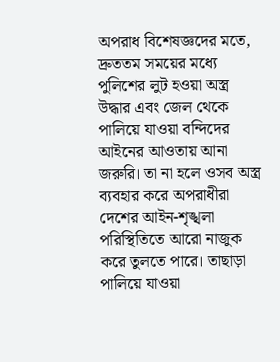অপরাধ বিশেষজ্ঞদের মতে, দ্রুততম সময়ের মধ্যে পুলিশের লুট হওয়া অস্ত্র উদ্ধার এবং জেল থেকে পালিয়ে যাওয়া বন্দিদের আইনের আওতায় আনা জরুরি। তা না হলে ওসব অস্ত্র ব্যবহার করে অপরাধীরা দেশের আইন-শৃঙ্খলা পরিস্থিতিতে আরো নাজুক করে তুলতে পারে। তাছাড়া পালিয়ে যাওয়া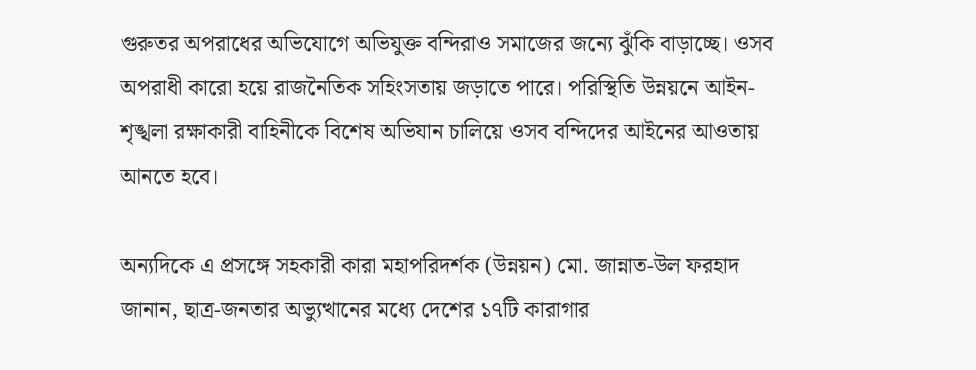গুরুতর অপরাধের অভিযোগে অভিযুক্ত বন্দিরাও সমাজের জন্যে ঝুঁকি বাড়াচ্ছে। ওসব অপরাধী কারো হয়ে রাজনৈতিক সহিংসতায় জড়াতে পারে। পরিস্থিতি উন্নয়নে আইন-শৃঙ্খলা রক্ষাকারী বাহিনীকে বিশেষ অভিযান চালিয়ে ওসব বন্দিদের আইনের আওতায় আনতে হবে।

অন্যদিকে এ প্রসঙ্গে সহকারী কারা মহাপরিদর্শক (উন্নয়ন) মো. জান্নাত-উল ফরহাদ জানান, ছাত্র-জনতার অভ্যুত্থানের মধ্যে দেশের ১৭টি কারাগার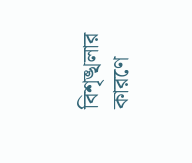বিশৃঙ্খলার কারণে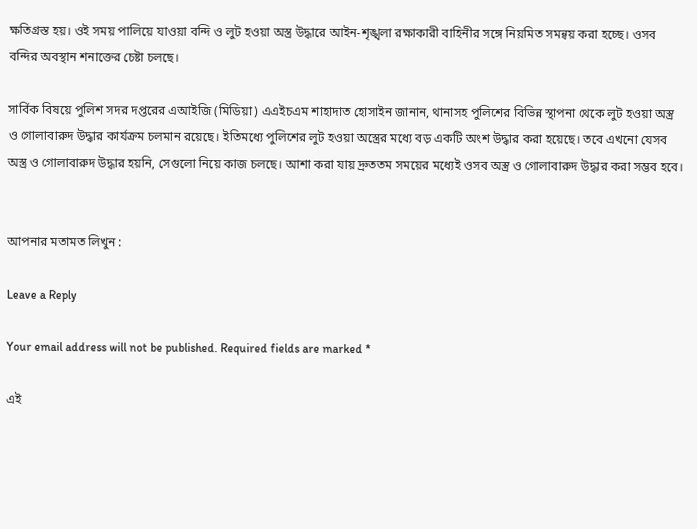ক্ষতিগ্রস্ত হয়। ওই সময় পালিয়ে যাওয়া বন্দি ও লুট হওয়া অস্ত্র উদ্ধারে আইন-শৃঙ্খলা রক্ষাকারী বাহিনীর সঙ্গে নিয়মিত সমন্বয় করা হচ্ছে। ওসব বন্দির অবস্থান শনাক্তের চেষ্টা চলছে।

সার্বিক বিষয়ে পুলিশ সদর দপ্তরের এআইজি (মিডিয়া) এএইচএম শাহাদাত হোসাইন জানান, থানাসহ পুলিশের বিভিন্ন স্থাপনা থেকে লুট হওয়া অস্ত্র ও গোলাবারুদ উদ্ধার কার্যক্রম চলমান রয়েছে। ইতিমধ্যে পুলিশের লুট হওয়া অস্ত্রের মধ্যে বড় একটি অংশ উদ্ধার করা হয়েছে। তবে এখনো যেসব অস্ত্র ও গোলাবারুদ উদ্ধার হয়নি, সেগুলো নিয়ে কাজ চলছে। আশা করা যায় দ্রুততম সময়ের মধ্যেই ওসব অস্ত্র ও গোলাবারুদ উদ্ধার করা সম্ভব হবে।


আপনার মতামত লিখুন :

Leave a Reply

Your email address will not be published. Required fields are marked *

এই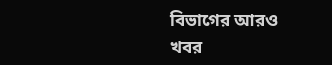বিভাগের আরও খবর